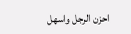احزن الرجل واسهل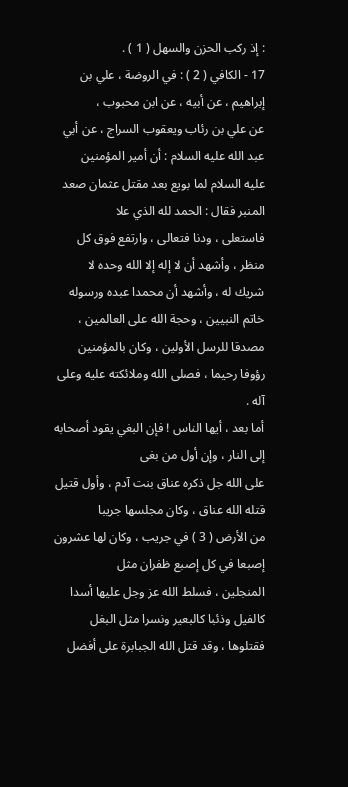: إذ ركب الحزن والسهل ( 1 ) .
17 - الكافي ( 2 ) : في الروضة ، علي بن إبراهيم ، عن أبيه ، عن ابن محبوب ،
عن علي بن رئاب ويعقوب السراج ، عن أبي عبد الله عليه السلام : أن أمير المؤمنين
عليه السلام لما بويع بعد مقتل عثمان صعد المنبر فقال : الحمد لله الذي علا
فاستعلى ، ودنا فتعالى ، وارتفع فوق كل منظر ، وأشهد أن لا إله إلا الله وحده لا
شريك له ، وأشهد أن محمدا عبده ورسوله خاتم النبيين ، وحجة الله على العالمين ،
مصدقا للرسل الأولين ، وكان بالمؤمنين رؤوفا رحيما ، فصلى الله وملائكته عليه وعلى
آله .
أما بعد ، أيها الناس ! فإن البغي يقود أصحابه إلى النار ، وإن أول من بغى
على الله جل ذكره عناق بنت آدم ، وأول قتيل قتله الله عناق ، وكان مجلسها جريبا
من الأرض ( 3 ) في جريب ، وكان لها عشرون إصبعا في كل إصبع ظفران مثل
المنجلين ، فسلط الله عز وجل عليها أسدا كالفيل وذئبا كالبعير ونسرا مثل البغل
فقتلوها ، وقد قتل الله الجبابرة على أفضل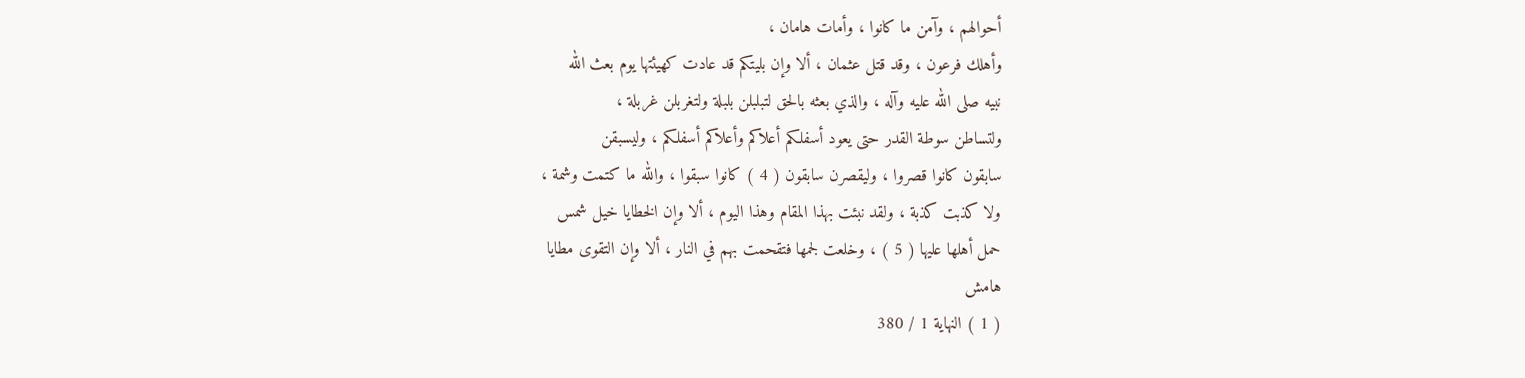أحوالهم ، وآمن ما كانوا ، وأمات هامان ،
وأهلك فرعون ، وقد قتل عثمان ، ألا وإن بليتكم قد عادت كهيئتها يوم بعث الله
نبيه صلى الله عليه وآله ، والذي بعثه بالحق لتبلبلن بلبلة ولتغربلن غربلة ،
ولتساطن سوطة القدر حتى يعود أسفلكم أعلاكم وأعلاكم أسفلكم ، وليسبقن
سابقون كانوا قصروا ، وليقصرن سابقون ( 4 ) كانوا سبقوا ، والله ما كتمت وشمة ،
ولا كذبت كذبة ، ولقد نبئت بهذا المقام وهذا اليوم ، ألا وإن الخطايا خيل شمس
حمل أهلها عليها ( 5 ) ، وخلعت لجمها فتقحمت بهم في النار ، ألا وإن التقوى مطايا
هامش
( 1 ) النهاية 1 / 380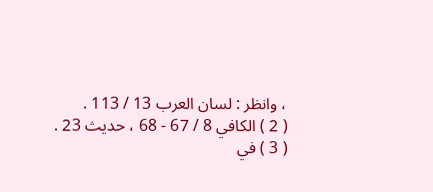، وانظر : لسان العرب 13 / 113 .
( 2 ) الكافي 8 / 67 - 68 ، حديث 23 .
( 3 ) في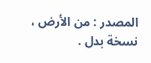المصدر : من الأرض ، نسخة بدل .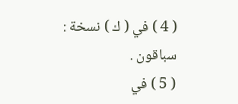( 4 ) في ( ك ) نسخة : سباقون .
( 5 ) في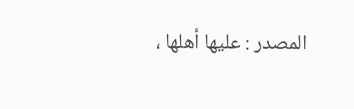المصدر : عليها أهلها ،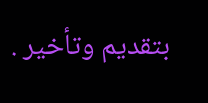بتقديم وتأخير .